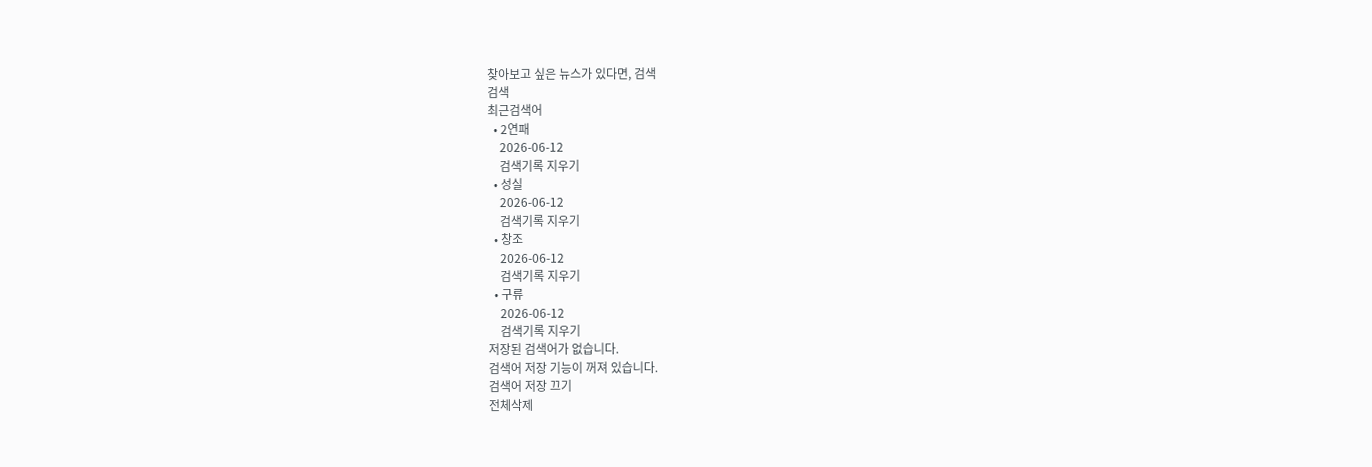찾아보고 싶은 뉴스가 있다면, 검색
검색
최근검색어
  • 2연패
    2026-06-12
    검색기록 지우기
  • 성실
    2026-06-12
    검색기록 지우기
  • 창조
    2026-06-12
    검색기록 지우기
  • 구류
    2026-06-12
    검색기록 지우기
저장된 검색어가 없습니다.
검색어 저장 기능이 꺼져 있습니다.
검색어 저장 끄기
전체삭제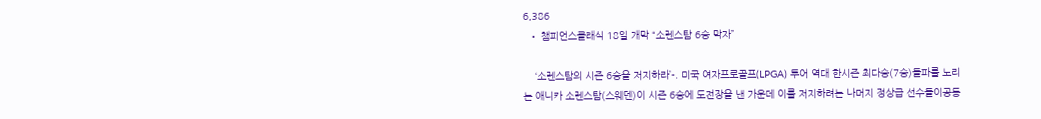6,386
  • 챔피언스클래식 18일 개막 “소렌스탐 6승 막자”

    ‘소렌스탐의 시즌 6승을 저지하라’-. 미국 여자프로골프(LPGA) 투어 역대 한시즌 최다승(7승)돌파를 노리는 애니카 소렌스탐(스웨덴)이 시즌 6승에 도전장을 낸 가운데 이를 저지하려는 나머지 정상급 선수들이공동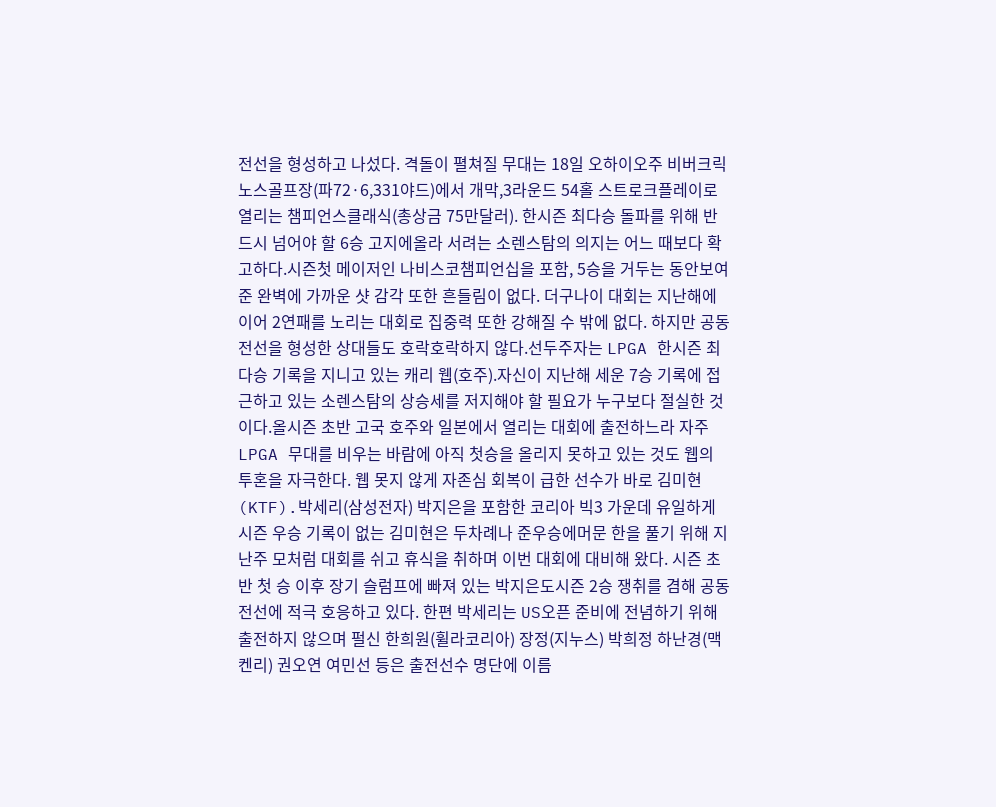전선을 형성하고 나섰다. 격돌이 펼쳐질 무대는 18일 오하이오주 비버크릭 노스골프장(파72·6,331야드)에서 개막,3라운드 54홀 스트로크플레이로 열리는 챔피언스클래식(총상금 75만달러). 한시즌 최다승 돌파를 위해 반드시 넘어야 할 6승 고지에올라 서려는 소렌스탐의 의지는 어느 때보다 확고하다.시즌첫 메이저인 나비스코챔피언십을 포함, 5승을 거두는 동안보여준 완벽에 가까운 샷 감각 또한 흔들림이 없다. 더구나이 대회는 지난해에 이어 2연패를 노리는 대회로 집중력 또한 강해질 수 밖에 없다. 하지만 공동전선을 형성한 상대들도 호락호락하지 않다.선두주자는 LPGA 한시즌 최다승 기록을 지니고 있는 캐리 웹(호주).자신이 지난해 세운 7승 기록에 접근하고 있는 소렌스탐의 상승세를 저지해야 할 필요가 누구보다 절실한 것이다.올시즌 초반 고국 호주와 일본에서 열리는 대회에 출전하느라 자주 LPGA 무대를 비우는 바람에 아직 첫승을 올리지 못하고 있는 것도 웹의 투혼을 자극한다. 웹 못지 않게 자존심 회복이 급한 선수가 바로 김미현(KTF).박세리(삼성전자) 박지은을 포함한 코리아 빅3 가운데 유일하게 시즌 우승 기록이 없는 김미현은 두차례나 준우승에머문 한을 풀기 위해 지난주 모처럼 대회를 쉬고 휴식을 취하며 이번 대회에 대비해 왔다. 시즌 초반 첫 승 이후 장기 슬럼프에 빠져 있는 박지은도시즌 2승 쟁취를 겸해 공동전선에 적극 호응하고 있다. 한편 박세리는 US오픈 준비에 전념하기 위해 출전하지 않으며 펄신 한희원(휠라코리아) 장정(지누스) 박희정 하난경(맥켄리) 권오연 여민선 등은 출전선수 명단에 이름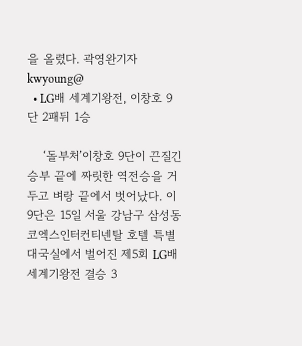을 올렸다. 곽영완기자 kwyoung@
  • LG배 세계기왕전, 이창호 9단 2패뒤 1승

    ‘돌부처’이창호 9단이 끈질긴 승부 끝에 짜릿한 역전승을 거두고 벼랑 끝에서 벗어났다. 이 9단은 15일 서울 강남구 삼성동 코엑스인터컨티넨탈 호텔 특별대국실에서 벌어진 제5회 LG배 세계기왕전 결승 3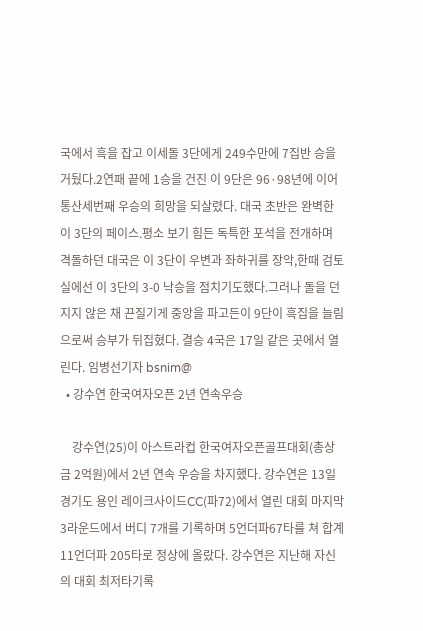국에서 흑을 잡고 이세돌 3단에게 249수만에 7집반 승을 거뒀다.2연패 끝에 1승을 건진 이 9단은 96·98년에 이어 통산세번째 우승의 희망을 되살렸다. 대국 초반은 완벽한 이 3단의 페이스.평소 보기 힘든 독특한 포석을 전개하며 격돌하던 대국은 이 3단이 우변과 좌하귀를 장악,한때 검토실에선 이 3단의 3-0 낙승을 점치기도했다.그러나 돌을 던지지 않은 채 끈질기게 중앙을 파고든이 9단이 흑집을 늘림으로써 승부가 뒤집혔다. 결승 4국은 17일 같은 곳에서 열린다. 임병선기자 bsnim@
  • 강수연 한국여자오픈 2년 연속우승

    강수연(25)이 아스트라컵 한국여자오픈골프대회(총상금 2억원)에서 2년 연속 우승을 차지했다. 강수연은 13일 경기도 용인 레이크사이드CC(파72)에서 열린 대회 마지막 3라운드에서 버디 7개를 기록하며 5언더파67타를 쳐 합계 11언더파 205타로 정상에 올랐다. 강수연은 지난해 자신의 대회 최저타기록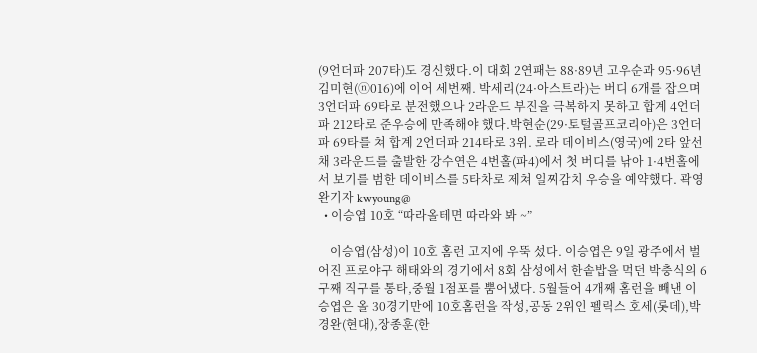(9언더파 207타)도 경신했다.이 대회 2연패는 88·89년 고우순과 95·96년김미현(ⓝ016)에 이어 세번째. 박세리(24·아스트라)는 버디 6개를 잡으며 3언더파 69타로 분전했으나 2라운드 부진을 극복하지 못하고 합계 4언더파 212타로 준우승에 만족해야 했다.박현순(29·토털골프코리아)은 3언더파 69타를 쳐 합계 2언더파 214타로 3위. 로라 데이비스(영국)에 2타 앞선 채 3라운드를 출발한 강수연은 4번홀(파4)에서 첫 버디를 낚아 1·4번홀에서 보기를 범한 데이비스를 5타차로 제쳐 일찌감치 우승을 예약했다. 곽영완기자 kwyoung@
  • 이승엽 10호 “따라올테면 따라와 봐 ~”

    이승엽(삼성)이 10호 홈런 고지에 우뚝 섰다. 이승엽은 9일 광주에서 벌어진 프로야구 해태와의 경기에서 8회 삼성에서 한솥밥을 먹던 박충식의 6구째 직구를 통타,중월 1점포를 뿜어냈다. 5월들어 4개째 홈런을 빼낸 이승엽은 올 30경기만에 10호홈런을 작성,공동 2위인 펠릭스 호세(롯데),박경완(현대),장종훈(한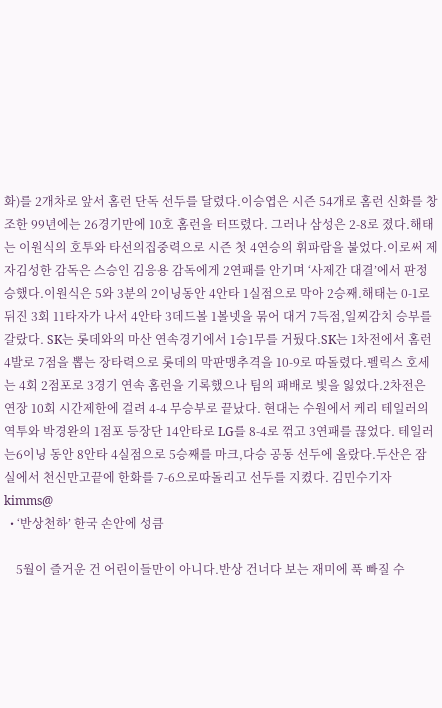화)를 2개차로 앞서 홈런 단독 선두를 달렸다.이승엽은 시즌 54개로 홈런 신화를 창조한 99년에는 26경기만에 10호 홈런을 터뜨렸다. 그러나 삼성은 2-8로 졌다.해태는 이원식의 호투와 타선의집중력으로 시즌 첫 4연승의 휘파람을 불었다.이로써 제자김성한 감독은 스승인 김응용 감독에게 2연패를 안기며 ‘사제간 대결’에서 판정승했다.이원식은 5와 3분의 2이닝동안 4안타 1실점으로 막아 2승째.해태는 0-1로 뒤진 3회 11타자가 나서 4안타 3데드볼 1볼넷을 묶어 대거 7득점,일찌감치 승부를 갈랐다. SK는 롯데와의 마산 연속경기에서 1승1무를 거뒀다.SK는 1차전에서 홈런 4발로 7점을 뽑는 장타력으로 롯데의 막판맹추격을 10-9로 따돌렸다.펠릭스 호세는 4회 2점포로 3경기 연속 홈런을 기록했으나 팀의 패배로 빛을 잃었다.2차전은 연장 10회 시간제한에 걸려 4-4 무승부로 끝났다. 현대는 수원에서 케리 테일러의 역투와 박경완의 1점포 등장단 14안타로 LG를 8-4로 꺾고 3연패를 끊었다. 테일러는6이닝 동안 8안타 4실점으로 5승째를 마크,다승 공동 선두에 올랐다.두산은 잠실에서 천신만고끝에 한화를 7-6으로따돌리고 선두를 지켰다. 김민수기자 kimms@
  • ‘반상천하’ 한국 손안에 성큼

    5월이 즐거운 건 어린이들만이 아니다.반상 건너다 보는 재미에 푹 빠질 수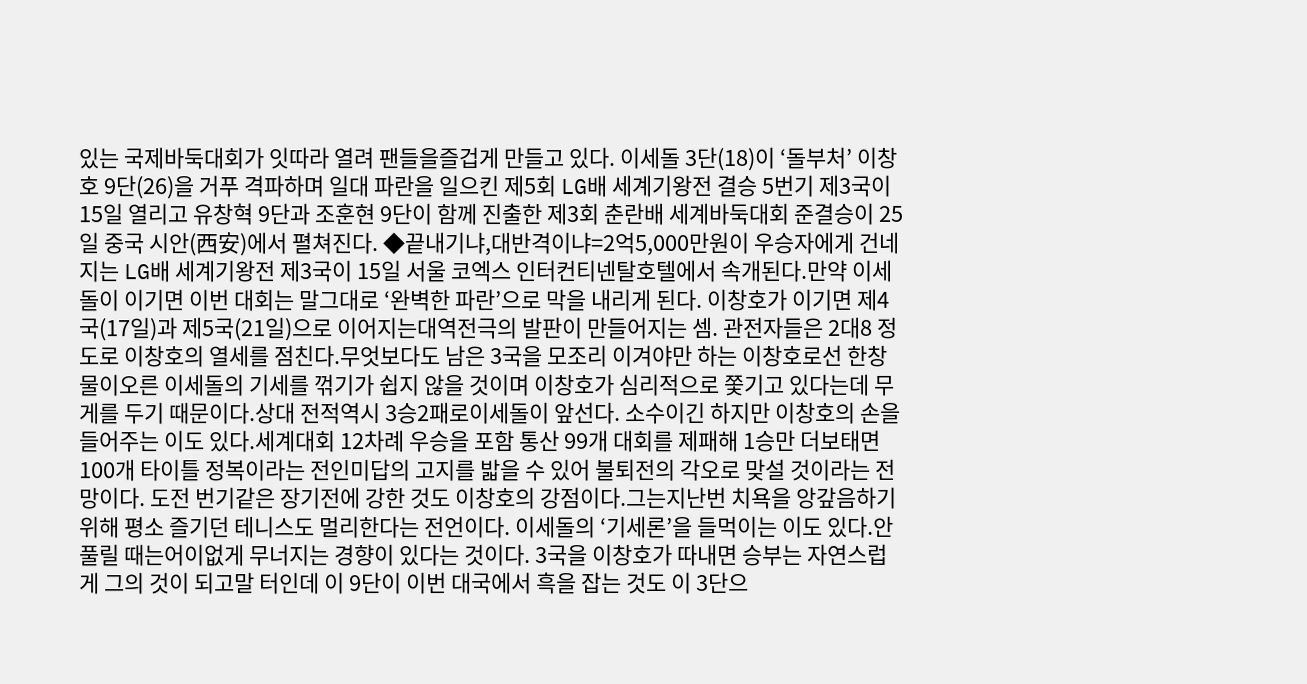있는 국제바둑대회가 잇따라 열려 팬들을즐겁게 만들고 있다. 이세돌 3단(18)이 ‘돌부처’ 이창호 9단(26)을 거푸 격파하며 일대 파란을 일으킨 제5회 LG배 세계기왕전 결승 5번기 제3국이 15일 열리고 유창혁 9단과 조훈현 9단이 함께 진출한 제3회 춘란배 세계바둑대회 준결승이 25일 중국 시안(西安)에서 펼쳐진다. ◆끝내기냐,대반격이냐=2억5,000만원이 우승자에게 건네지는 LG배 세계기왕전 제3국이 15일 서울 코엑스 인터컨티넨탈호텔에서 속개된다.만약 이세돌이 이기면 이번 대회는 말그대로 ‘완벽한 파란’으로 막을 내리게 된다. 이창호가 이기면 제4국(17일)과 제5국(21일)으로 이어지는대역전극의 발판이 만들어지는 셈. 관전자들은 2대8 정도로 이창호의 열세를 점친다.무엇보다도 남은 3국을 모조리 이겨야만 하는 이창호로선 한창 물이오른 이세돌의 기세를 꺾기가 쉽지 않을 것이며 이창호가 심리적으로 쫓기고 있다는데 무게를 두기 때문이다.상대 전적역시 3승2패로이세돌이 앞선다. 소수이긴 하지만 이창호의 손을 들어주는 이도 있다.세계대회 12차례 우승을 포함 통산 99개 대회를 제패해 1승만 더보태면 100개 타이틀 정복이라는 전인미답의 고지를 밟을 수 있어 불퇴전의 각오로 맞설 것이라는 전망이다. 도전 번기같은 장기전에 강한 것도 이창호의 강점이다.그는지난번 치욕을 앙갚음하기 위해 평소 즐기던 테니스도 멀리한다는 전언이다. 이세돌의 ‘기세론’을 들먹이는 이도 있다.안 풀릴 때는어이없게 무너지는 경향이 있다는 것이다. 3국을 이창호가 따내면 승부는 자연스럽게 그의 것이 되고말 터인데 이 9단이 이번 대국에서 흑을 잡는 것도 이 3단으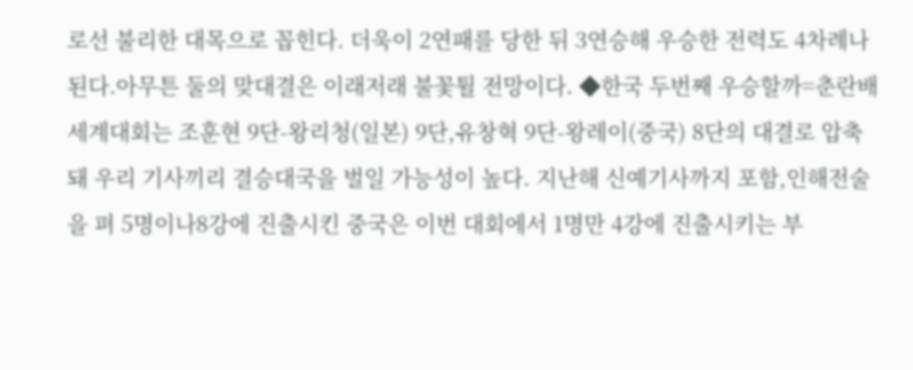로선 불리한 대목으로 꼽힌다. 더욱이 2연패를 당한 뒤 3연승해 우승한 전력도 4차례나 된다.아무튼 둘의 맞대결은 이래저래 불꽃튈 전망이다. ◆한국 두번째 우승할까=춘란배 세계대회는 조훈현 9단-왕리청(일본) 9단,유창혁 9단-왕레이(중국) 8단의 대결로 압축돼 우리 기사끼리 결승대국을 벌일 가능성이 높다. 지난해 신예기사까지 포함,인해전술을 펴 5명이나8강에 진출시킨 중국은 이번 대회에서 1명만 4강에 진출시키는 부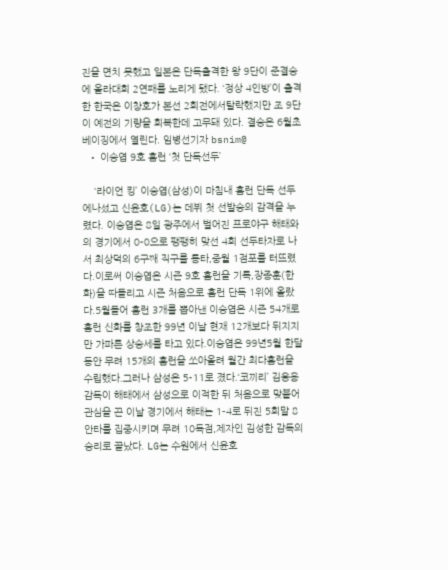진을 면치 못했고 일본은 단독출격한 왕 9단이 준결승에 올라대회 2연패를 노리게 됐다. ‘정상 4인방’이 출격한 한국은 이창호가 본선 2회전에서탈락했지만 조 9단이 예전의 기량을 회복한데 고무돼 있다. 결승은 6월초 베이징에서 열린다. 임병선기자 bsnim@
  • 이승엽 9호 홈런 ‘첫 단독선두’

    ‘라이언 킹’ 이승엽(삼성)이 마침내 홈런 단독 선두에나섰고 신윤호(LG)는 데뷔 첫 선발승의 감격을 누렸다. 이승엽은 8일 광주에서 벌어진 프로야구 해태와의 경기에서 0-0으로 팽팽히 맞선 4회 선두타자로 나서 최상덕의 6구째 직구를 통타,중월 1점포를 터뜨렸다.이로써 이승엽은 시즌 9호 홈런을 기록,장종훈(한화)을 따돌리고 시즌 처음으로 홈런 단독 1위에 올랐다.5월들어 홈런 3개를 뽑아낸 이승엽은 시즌 54개로 홈런 신화를 창조한 99년 이날 현재 12개보다 뒤지지만 가파른 상승세를 타고 있다.이승엽은 99년5월 한달동안 무려 15개의 홈런을 쏘아올려 월간 최다홈런을 수립했다.그러나 삼성은 5-11로 졌다.‘코끼리’ 김응용감독이 해태에서 삼성으로 이적한 뒤 처음으로 맞붙어 관심을 끈 이날 경기에서 해태는 1-4로 뒤진 5회말 8안타를 집중시키며 무려 10득점,제자인 김성한 감독의 승리로 끝났다. LG는 수원에서 신윤호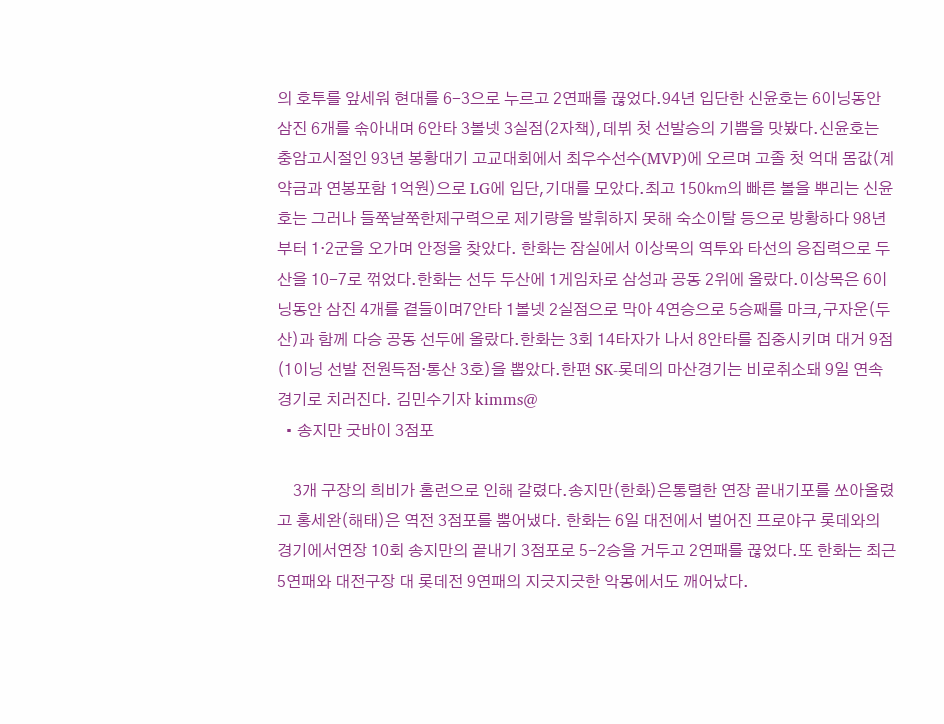의 호투를 앞세워 현대를 6-3으로 누르고 2연패를 끊었다.94년 입단한 신윤호는 6이닝동안 삼진 6개를 솎아내며 6안타 3볼넷 3실점(2자책),데뷔 첫 선발승의 기쁨을 맛봤다.신윤호는 충암고시절인 93년 봉황대기 고교대회에서 최우수선수(MVP)에 오르며 고졸 첫 억대 몸값(계약금과 연봉포함 1억원)으로 LG에 입단,기대를 모았다.최고 150㎞의 빠른 볼을 뿌리는 신윤호는 그러나 들쭉날쭉한제구력으로 제기량을 발휘하지 못해 숙소이탈 등으로 방황하다 98년부터 1·2군을 오가며 안정을 찾았다. 한화는 잠실에서 이상목의 역투와 타선의 응집력으로 두산을 10-7로 꺾었다.한화는 선두 두산에 1게임차로 삼성과 공동 2위에 올랐다.이상목은 6이닝동안 삼진 4개를 곁들이며7안타 1볼넷 2실점으로 막아 4연승으로 5승째를 마크,구자운(두산)과 함께 다승 공동 선두에 올랐다.한화는 3회 14타자가 나서 8안타를 집중시키며 대거 9점(1이닝 선발 전원득점·통산 3호)을 뽑았다.한편 SK-롯데의 마산경기는 비로취소돼 9일 연속경기로 치러진다. 김민수기자 kimms@
  • 송지만 굿바이 3점포

    3개 구장의 희비가 홈런으로 인해 갈렸다.송지만(한화)은통렬한 연장 끝내기포를 쏘아올렸고 홍세완(해태)은 역전 3점포를 뿜어냈다. 한화는 6일 대전에서 벌어진 프로야구 롯데와의 경기에서연장 10회 송지만의 끝내기 3점포로 5-2승을 거두고 2연패를 끊었다.또 한화는 최근 5연패와 대전구장 대 롯데전 9연패의 지긋지긋한 악몽에서도 깨어났다.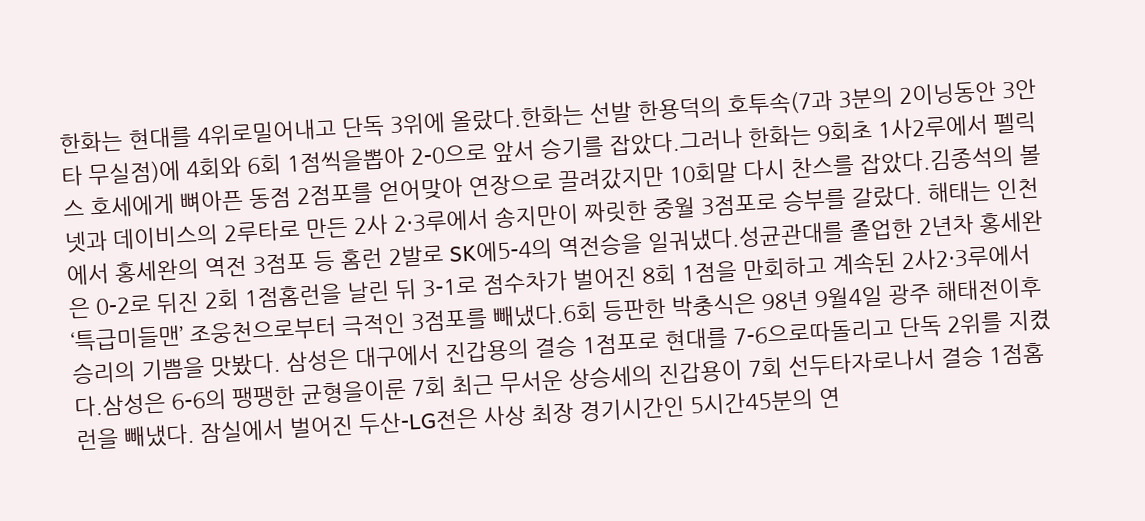한화는 현대를 4위로밀어내고 단독 3위에 올랐다.한화는 선발 한용덕의 호투속(7과 3분의 2이닝동안 3안타 무실점)에 4회와 6회 1점씩을뽑아 2-0으로 앞서 승기를 잡았다.그러나 한화는 9회초 1사2루에서 펠릭스 호세에게 뼈아픈 동점 2점포를 얻어맞아 연장으로 끌려갔지만 10회말 다시 찬스를 잡았다.김종석의 볼넷과 데이비스의 2루타로 만든 2사 2·3루에서 송지만이 짜릿한 중월 3점포로 승부를 갈랐다. 해태는 인천에서 홍세완의 역전 3점포 등 홈런 2발로 SK에5-4의 역전승을 일궈냈다.성균관대를 졸업한 2년차 홍세완은 0-2로 뒤진 2회 1점홈런을 날린 뒤 3-1로 점수차가 벌어진 8회 1점을 만회하고 계속된 2사2·3루에서 ‘특급미들맨’ 조웅천으로부터 극적인 3점포를 빼냈다.6회 등판한 박충식은 98년 9월4일 광주 해태전이후 승리의 기쁨을 맛봤다. 삼성은 대구에서 진갑용의 결승 1점포로 현대를 7-6으로따돌리고 단독 2위를 지켰다.삼성은 6-6의 팽팽한 균형을이룬 7회 최근 무서운 상승세의 진갑용이 7회 선두타자로나서 결승 1점홈런을 빼냈다. 잠실에서 벌어진 두산-LG전은 사상 최장 경기시간인 5시간45분의 연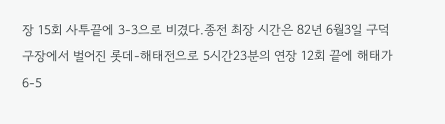장 15회 사투끝에 3-3으로 비겼다.종전 최장 시간은 82년 6월3일 구덕구장에서 벌어진 롯데-해태전으로 5시간23분의 연장 12회 끝에 해태가 6-5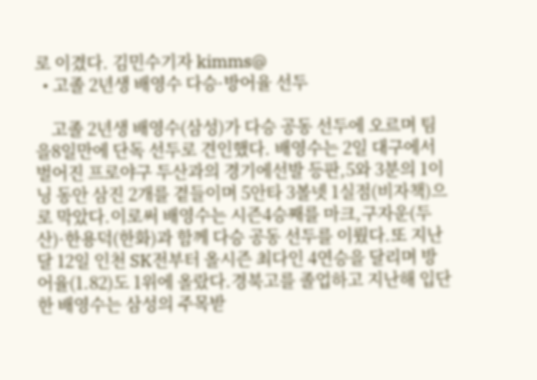로 이겼다. 김민수기자 kimms@
  • 고졸 2년생 배영수 다승·방어율 선두

    고졸 2년생 배영수(삼성)가 다승 공동 선두에 오르며 팀을8일만에 단독 선두로 견인했다. 배영수는 2일 대구에서 벌어진 프로야구 두산과의 경기에선발 등판,5와 3분의 1이닝 동안 삼진 2개를 곁들이며 5안타 3볼넷 1실점(비자책)으로 막았다.이로써 배영수는 시즌4승째를 마크,구자운(두산)·한용덕(한화)과 함께 다승 공동 선두를 이뤘다.또 지난달 12일 인천 SK전부터 올시즌 최다인 4연승을 달리며 방어율(1.82)도 1위에 올랐다.경북고를 졸업하고 지난해 입단한 배영수는 삼성의 주목받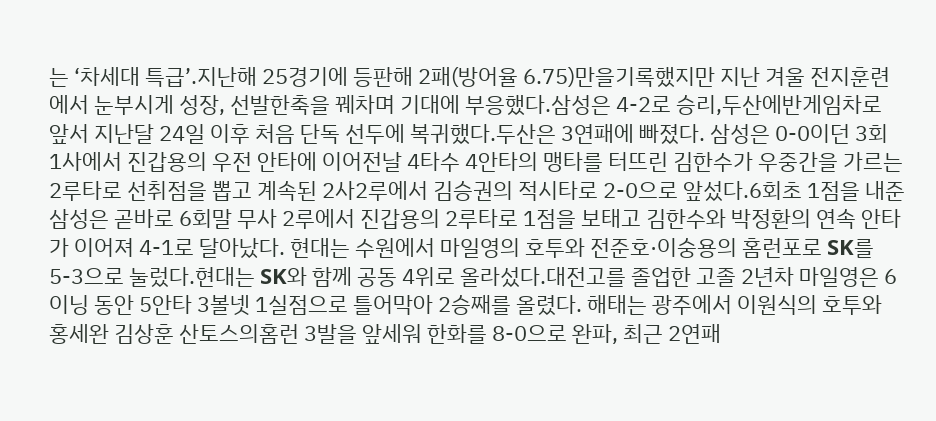는 ‘차세대 특급’.지난해 25경기에 등판해 2패(방어율 6.75)만을기록했지만 지난 겨울 전지훈련에서 눈부시게 성장, 선발한축을 꿰차며 기대에 부응했다.삼성은 4-2로 승리,두산에반게임차로 앞서 지난달 24일 이후 처음 단독 선두에 복귀했다.두산은 3연패에 빠졌다. 삼성은 0-0이던 3회 1사에서 진갑용의 우전 안타에 이어전날 4타수 4안타의 맹타를 터뜨린 김한수가 우중간을 가르는 2루타로 선취점을 뽑고 계속된 2사2루에서 김승권의 적시타로 2-0으로 앞섰다.6회초 1점을 내준 삼성은 곧바로 6회말 무사 2루에서 진갑용의 2루타로 1점을 보태고 김한수와 박정환의 연속 안타가 이어져 4-1로 달아났다. 현대는 수원에서 마일영의 호투와 전준호·이숭용의 홈런포로 SK를 5-3으로 눌렀다.현대는 SK와 함께 공동 4위로 올라섰다.대전고를 졸업한 고졸 2년차 마일영은 6이닝 동안 5안타 3볼넷 1실점으로 틀어막아 2승째를 올렸다. 해태는 광주에서 이원식의 호투와 홍세완 김상훈 산토스의홈런 3발을 앞세워 한화를 8-0으로 완파, 최근 2연패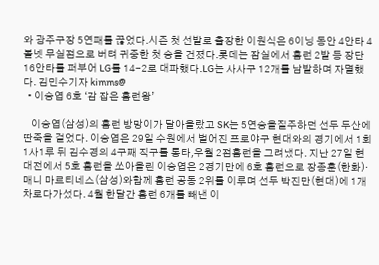와 광주구장 5연패를 끊었다.시즌 첫 선발로 출장한 이원식은 6이닝 동안 4안타 4볼넷 무실점으로 버텨 귀중한 첫 승을 건졌다.롯데는 잠실에서 홈런 2발 등 장단 16안타를 퍼부어 LG를 14-2로 대파했다.LG는 사사구 12개를 남발하며 자멸했다. 김민수기자 kimms@
  • 이승엽 6호 ‘감 잡은 홈런왕’

    이승엽(삼성)의 홈런 방망이가 달아올랐고 SK는 5연승을질주하던 선두 두산에 딴죽을 걸었다. 이승엽은 29일 수원에서 벌어진 프로야구 현대와의 경기에서 1회 1사1루 뒤 김수경의 4구째 직구를 통타,우월 2점홈런을 그려냈다. 지난 27일 현대전에서 5호 홈런을 쏘아올린 이승엽은 2경기만에 6호 홈런으로 장종훈(한화)·매니 마르티네스(삼성)와함께 홈런 공동 2위를 이루며 선두 박진만(현대)에 1개차로다가섰다. 4월 한달간 홈런 6개를 빼낸 이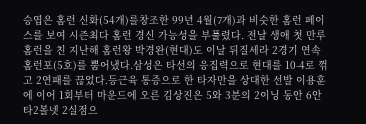승엽은 홈런 신화(54개)를창조한 99년 4월(7개)과 비슷한 홈런 페이스를 보여 시즌최다 홈런 경신 가능성을 부풀렸다. 전날 생애 첫 만루홈런을 친 지난해 홈런왕 박경완(현대)도 이날 뒤질세라 2경기 연속 홈런포(5호)를 뿜어냈다.삼성은 타선의 응집력으로 현대를 10-4로 꺾고 2연패를 끊었다.등근육 통증으로 한 타자만을 상대한 선발 이용훈에 이어 1회부터 마운드에 오른 김상진은 5와 3분의 2이닝 동안 6안타2볼넷 2실점으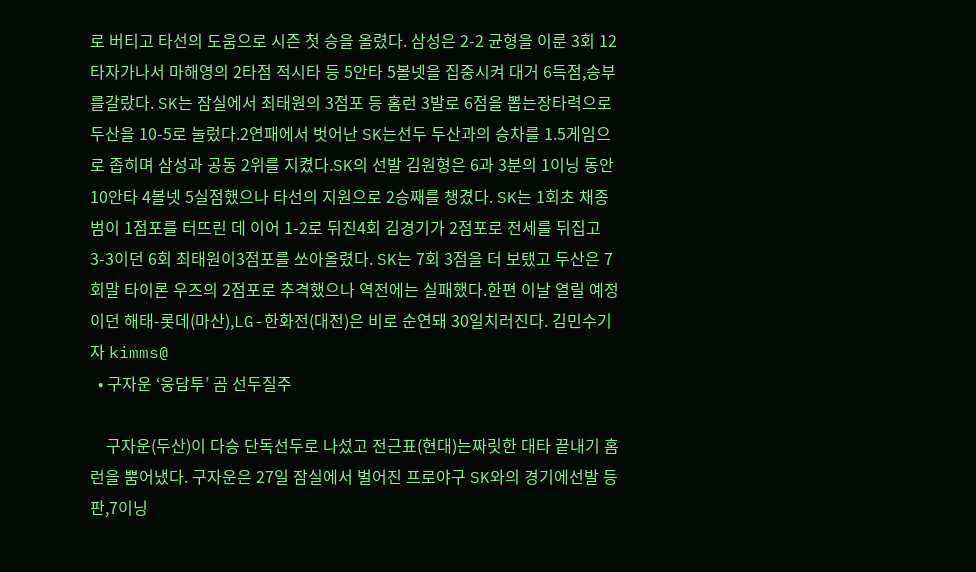로 버티고 타선의 도움으로 시즌 첫 승을 올렸다. 삼성은 2-2 균형을 이룬 3회 12타자가나서 마해영의 2타점 적시타 등 5안타 5볼넷을 집중시켜 대거 6득점,승부를갈랐다. SK는 잠실에서 최태원의 3점포 등 홈런 3발로 6점을 뽑는장타력으로 두산을 10-5로 눌렀다.2연패에서 벗어난 SK는선두 두산과의 승차를 1.5게임으로 좁히며 삼성과 공동 2위를 지켰다.SK의 선발 김원형은 6과 3분의 1이닝 동안 10안타 4볼넷 5실점했으나 타선의 지원으로 2승째를 챙겼다. SK는 1회초 채종범이 1점포를 터뜨린 데 이어 1-2로 뒤진4회 김경기가 2점포로 전세를 뒤집고 3-3이던 6회 최태원이3점포를 쏘아올렸다. SK는 7회 3점을 더 보탰고 두산은 7회말 타이론 우즈의 2점포로 추격했으나 역전에는 실패했다.한편 이날 열릴 예정이던 해태-롯데(마산),LG-한화전(대전)은 비로 순연돼 30일치러진다. 김민수기자 kimms@
  • 구자운 ‘웅담투’ 곰 선두질주

    구자운(두산)이 다승 단독선두로 나섰고 전근표(현대)는짜릿한 대타 끝내기 홈런을 뿜어냈다. 구자운은 27일 잠실에서 벌어진 프로야구 SK와의 경기에선발 등판,7이닝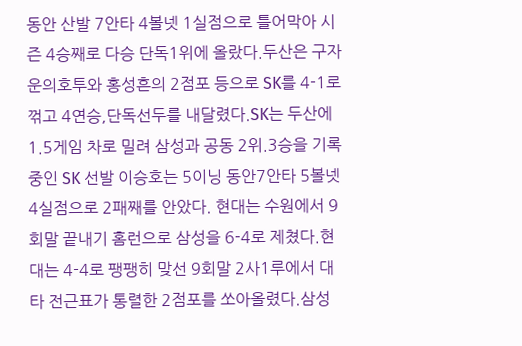동안 산발 7안타 4볼넷 1실점으로 틀어막아 시즌 4승째로 다승 단독1위에 올랐다.두산은 구자운의호투와 홍성흔의 2점포 등으로 SK를 4-1로 꺾고 4연승,단독선두를 내달렸다.SK는 두산에 1.5게임 차로 밀려 삼성과 공동 2위.3승을 기록 중인 SK 선발 이승호는 5이닝 동안7안타 5볼넷 4실점으로 2패째를 안았다. 현대는 수원에서 9회말 끝내기 홈런으로 삼성을 6-4로 제쳤다.현대는 4-4로 팽팽히 맞선 9회말 2사1루에서 대타 전근표가 통렬한 2점포를 쏘아올렸다.삼성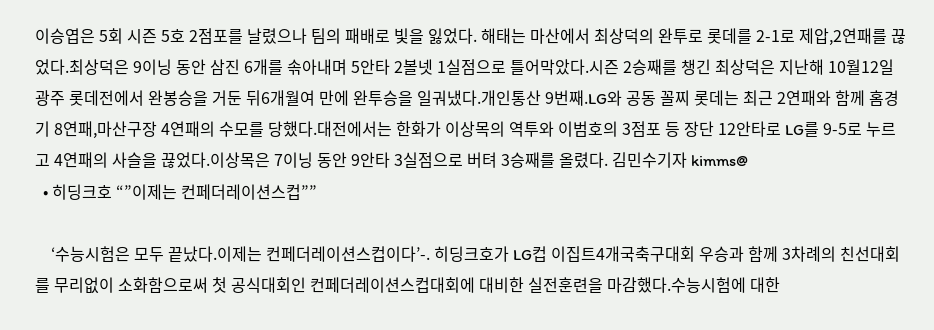이승엽은 5회 시즌 5호 2점포를 날렸으나 팀의 패배로 빛을 잃었다. 해태는 마산에서 최상덕의 완투로 롯데를 2-1로 제압,2연패를 끊었다.최상덕은 9이닝 동안 삼진 6개를 솎아내며 5안타 2볼넷 1실점으로 틀어막았다.시즌 2승째를 챙긴 최상덕은 지난해 10월12일 광주 롯데전에서 완봉승을 거둔 뒤6개월여 만에 완투승을 일궈냈다.개인통산 9번째.LG와 공동 꼴찌 롯데는 최근 2연패와 함께 홈경기 8연패,마산구장 4연패의 수모를 당했다.대전에서는 한화가 이상목의 역투와 이범호의 3점포 등 장단 12안타로 LG를 9-5로 누르고 4연패의 사슬을 끊었다.이상목은 7이닝 동안 9안타 3실점으로 버텨 3승째를 올렸다. 김민수기자 kimms@
  • 히딩크호 “”이제는 컨페더레이션스컵””

    ‘수능시험은 모두 끝났다.이제는 컨페더레이션스컵이다’-. 히딩크호가 LG컵 이집트4개국축구대회 우승과 함께 3차례의 친선대회를 무리없이 소화함으로써 첫 공식대회인 컨페더레이션스컵대회에 대비한 실전훈련을 마감했다.수능시험에 대한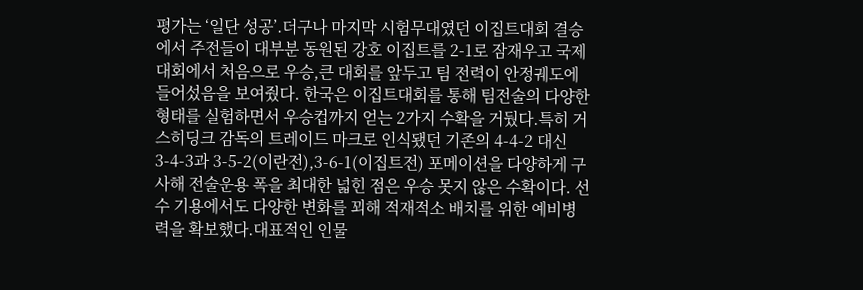평가는 ‘일단 성공’.더구나 마지막 시험무대였던 이집트대회 결승에서 주전들이 대부분 동원된 강호 이집트를 2-1로 잠재우고 국제대회에서 처음으로 우승,큰 대회를 앞두고 팀 전력이 안정궤도에 들어섰음을 보여줬다. 한국은 이집트대회를 통해 팀전술의 다양한 형태를 실험하면서 우승컵까지 얻는 2가지 수확을 거뒀다.특히 거스히딩크 감독의 트레이드 마크로 인식됐던 기존의 4-4-2 대신 3-4-3과 3-5-2(이란전),3-6-1(이집트전) 포메이션을 다양하게 구사해 전술운용 폭을 최대한 넓힌 점은 우승 못지 않은 수확이다. 선수 기용에서도 다양한 변화를 꾀해 적재적소 배치를 위한 예비병력을 확보했다.대표적인 인물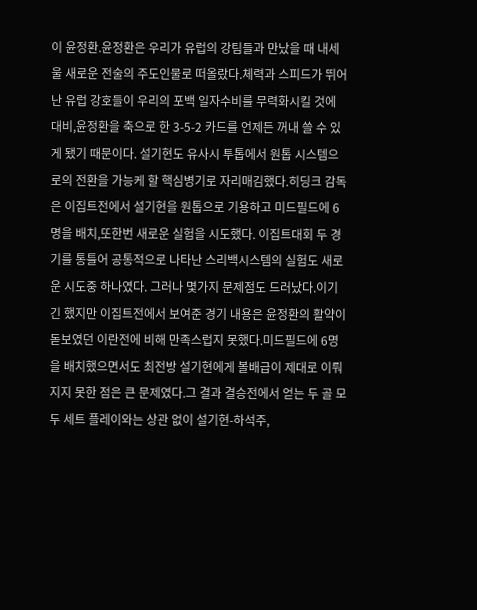이 윤정환.윤정환은 우리가 유럽의 강팀들과 만났을 때 내세울 새로운 전술의 주도인물로 떠올랐다.체력과 스피드가 뛰어난 유럽 강호들이 우리의 포백 일자수비를 무력화시킬 것에 대비,윤정환을 축으로 한 3-5-2 카드를 언제든 꺼내 쓸 수 있게 됐기 때문이다. 설기현도 유사시 투톱에서 원톱 시스템으로의 전환을 가능케 할 핵심병기로 자리매김했다.히딩크 감독은 이집트전에서 설기현을 원톱으로 기용하고 미드필드에 6명을 배치,또한번 새로운 실험을 시도했다. 이집트대회 두 경기를 통틀어 공통적으로 나타난 스리백시스템의 실험도 새로운 시도중 하나였다. 그러나 몇가지 문제점도 드러났다.이기긴 했지만 이집트전에서 보여준 경기 내용은 윤정환의 활약이 돋보였던 이란전에 비해 만족스럽지 못했다.미드필드에 6명을 배치했으면서도 최전방 설기현에게 볼배급이 제대로 이뤄지지 못한 점은 큰 문제였다.그 결과 결승전에서 얻는 두 골 모두 세트 플레이와는 상관 없이 설기현-하석주,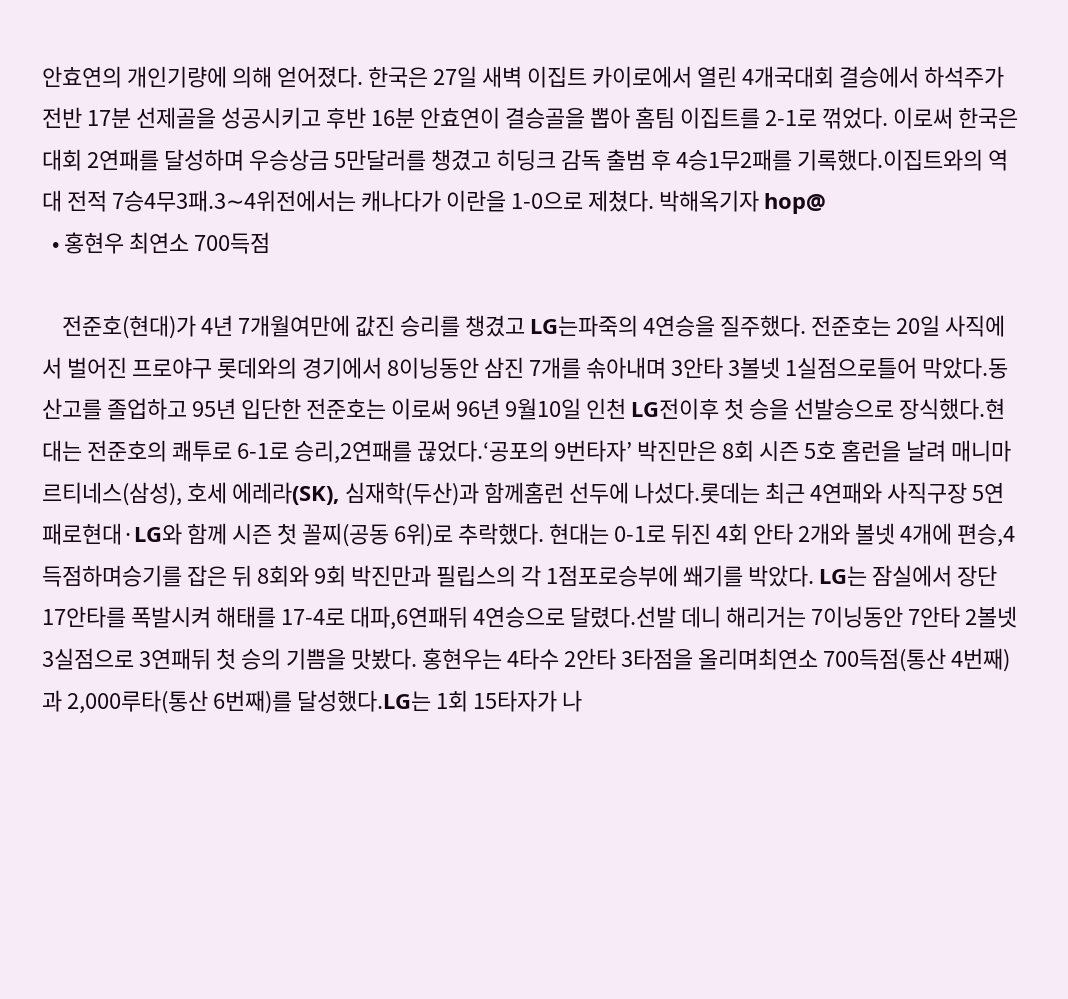안효연의 개인기량에 의해 얻어졌다. 한국은 27일 새벽 이집트 카이로에서 열린 4개국대회 결승에서 하석주가 전반 17분 선제골을 성공시키고 후반 16분 안효연이 결승골을 뽑아 홈팀 이집트를 2-1로 꺾었다. 이로써 한국은 대회 2연패를 달성하며 우승상금 5만달러를 챙겼고 히딩크 감독 출범 후 4승1무2패를 기록했다.이집트와의 역대 전적 7승4무3패.3∼4위전에서는 캐나다가 이란을 1-0으로 제쳤다. 박해옥기자 hop@
  • 홍현우 최연소 700득점

    전준호(현대)가 4년 7개월여만에 값진 승리를 챙겼고 LG는파죽의 4연승을 질주했다. 전준호는 20일 사직에서 벌어진 프로야구 롯데와의 경기에서 8이닝동안 삼진 7개를 솎아내며 3안타 3볼넷 1실점으로틀어 막았다.동산고를 졸업하고 95년 입단한 전준호는 이로써 96년 9월10일 인천 LG전이후 첫 승을 선발승으로 장식했다.현대는 전준호의 쾌투로 6-1로 승리,2연패를 끊었다.‘공포의 9번타자’ 박진만은 8회 시즌 5호 홈런을 날려 매니마르티네스(삼성), 호세 에레라(SK), 심재학(두산)과 함께홈런 선두에 나섰다.롯데는 최근 4연패와 사직구장 5연패로현대·LG와 함께 시즌 첫 꼴찌(공동 6위)로 추락했다. 현대는 0-1로 뒤진 4회 안타 2개와 볼넷 4개에 편승,4득점하며승기를 잡은 뒤 8회와 9회 박진만과 필립스의 각 1점포로승부에 쐐기를 박았다. LG는 잠실에서 장단 17안타를 폭발시켜 해태를 17-4로 대파,6연패뒤 4연승으로 달렸다.선발 데니 해리거는 7이닝동안 7안타 2볼넷 3실점으로 3연패뒤 첫 승의 기쁨을 맛봤다. 홍현우는 4타수 2안타 3타점을 올리며최연소 700득점(통산 4번째)과 2,000루타(통산 6번째)를 달성했다.LG는 1회 15타자가 나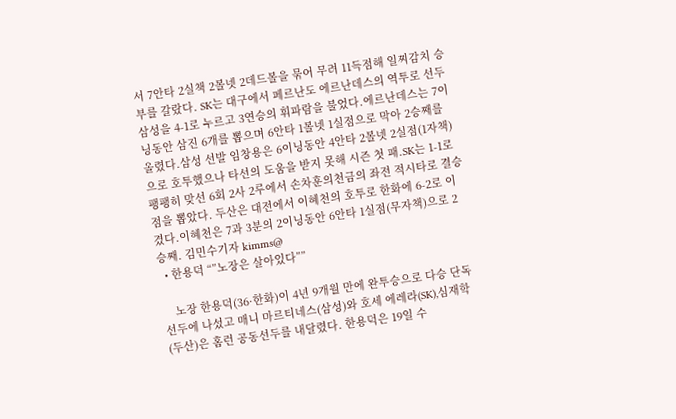서 7안타 2실책 2볼넷 2데드볼을 묶어 무려 11득점해 일찌감치 승부를 갈랐다. SK는 대구에서 페르난도 에르난데스의 역투로 선두 삼성을 4-1로 누르고 3연승의 휘파람을 불었다.에르난데스는 7이닝동안 삼진 6개를 뽑으며 6안타 1볼넷 1실점으로 막아 2승째를 올렸다.삼성 선발 임창용은 6이닝동안 4안타 2볼넷 2실점(1자책)으로 호투했으나 타선의 도움을 받지 못해 시즌 첫 패.SK는 1-1로 팽팽히 맞선 6회 2사 2루에서 손차훈의천금의 좌전 적시타로 결승점을 뽑았다. 두산은 대전에서 이혜천의 호투로 한화에 6-2로 이겼다.이혜천은 7과 3분의 2이닝동안 6안타 1실점(무자책)으로 2승째. 김민수기자 kimms@
  • 한용덕 “”노장은 살아있다””

    노장 한용덕(36·한화)이 4년 9개월 만에 완투승으로 다승 단독선두에 나섰고 매니 마르티네스(삼성)와 호세 에레라(SK),심재학(두산)은 홈런 공동선두를 내달렸다. 한용덕은 19일 수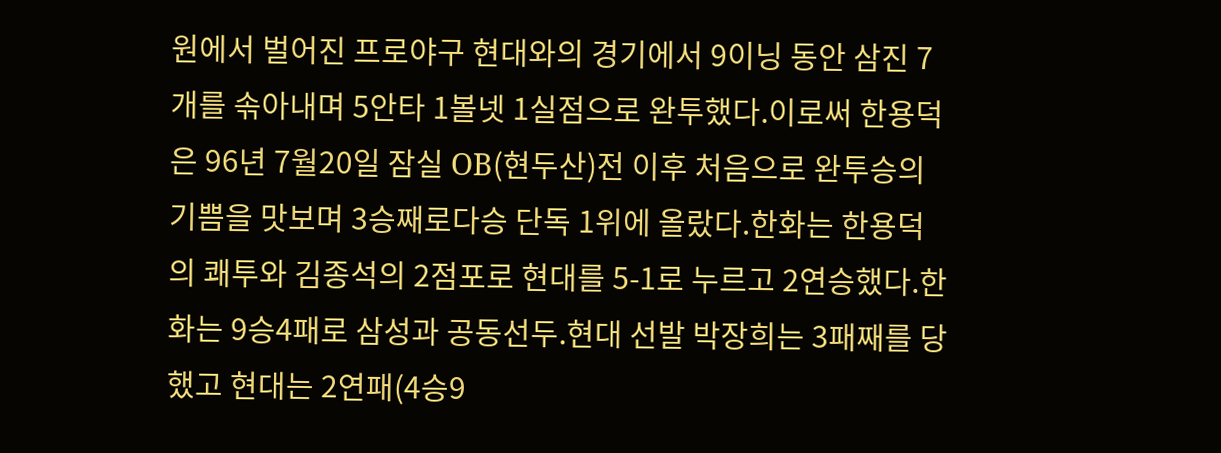원에서 벌어진 프로야구 현대와의 경기에서 9이닝 동안 삼진 7개를 솎아내며 5안타 1볼넷 1실점으로 완투했다.이로써 한용덕은 96년 7월20일 잠실 OB(현두산)전 이후 처음으로 완투승의 기쁨을 맛보며 3승째로다승 단독 1위에 올랐다.한화는 한용덕의 쾌투와 김종석의 2점포로 현대를 5-1로 누르고 2연승했다.한화는 9승4패로 삼성과 공동선두.현대 선발 박장희는 3패째를 당했고 현대는 2연패(4승9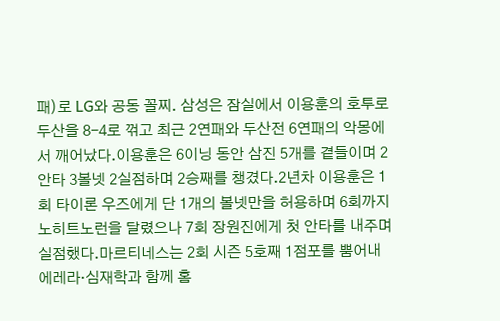패)로 LG와 공동 꼴찌. 삼성은 잠실에서 이용훈의 호투로 두산을 8-4로 꺾고 최근 2연패와 두산전 6연패의 악몽에서 깨어났다.이용훈은 6이닝 동안 삼진 5개를 곁들이며 2안타 3볼넷 2실점하며 2승째를 챙겼다.2년차 이용훈은 1회 타이론 우즈에게 단 1개의 볼넷만을 허용하며 6회까지 노히트노런을 달렸으나 7회 장원진에게 첫 안타를 내주며 실점했다.마르티네스는 2회 시즌 5호째 1점포를 뿜어내 에레라·심재학과 함께 홈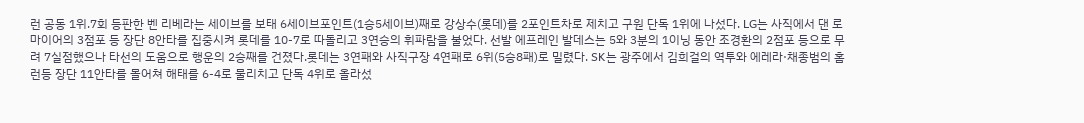런 공동 1위.7회 등판한 벤 리베라는 세이브를 보태 6세이브포인트(1승5세이브)째로 강상수(롯데)를 2포인트차로 제치고 구원 단독 1위에 나섰다. LG는 사직에서 댄 로마이어의 3점포 등 장단 8안타를 집중시켜 롯데를 10-7로 따돌리고 3연승의 휘파람을 불었다. 선발 에프레인 발데스는 5와 3분의 1이닝 동안 조경환의 2점포 등으로 무려 7실점했으나 타선의 도움으로 행운의 2승째를 건졌다.롯데는 3연패와 사직구장 4연패로 6위(5승8패)로 밀렸다. SK는 광주에서 김희걸의 역투와 에레라·채종범의 홈런등 장단 11안타를 몰어쳐 해태를 6-4로 물리치고 단독 4위로 올라섰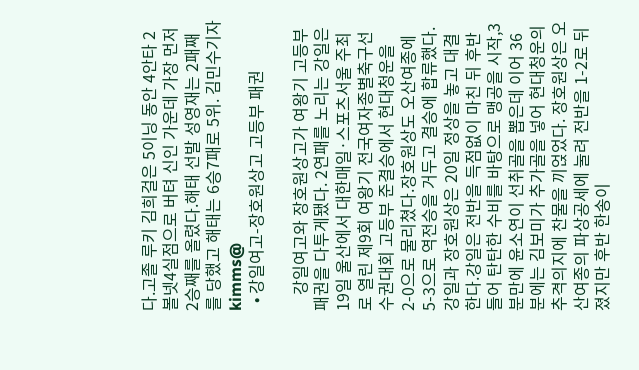다.고졸 루키 김희걸은 5이닝 동안 4안타 2볼넷4실점으로 버텨 신인 가운데 가장 먼저 2승째를 올렸다.해태 선발 성영재는 2패째를 당했고 해태는 6승7패로 5위. 김민수기자 kimms@
  • 강일여고-장호원상고 고등부 패권

    강일여고와 장호원상고가 여왕기 고등부 패권을 다투게됐다. 2연패를 노리는 강일은 19일 울산에서 대한매일·스포츠서울 주최로 열린 제9회 여왕기 전국여자종별축구선수권대회 고등부 준결승에서 현대청운을 2-0으로 물리쳤다.장호원상도 오산여종에 5-3으로 역전승을 거두고 결승에 합류했다.강일과 장호원상은 20일 정상을 놓고 대결한다.강일은 전반을 득점없이 마친 뒤 후반들어 탄탄한 수비를 바탕으로 맹공을 시작,3분만에 윤소연이 선취골을 뽑은데 이어 36분에는 김보미가 추가골을 넣어 현대청운의 추격의지에 찬물을 끼얹었다. 장호원상은 오산여종의 파상공세에 눌려 전반을 1-2로 뒤졌지만 후반 한송이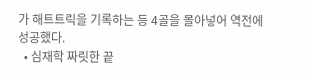가 해트트릭을 기록하는 등 4골을 몰아넣어 역전에 성공했다.
  • 심재학 짜릿한 끝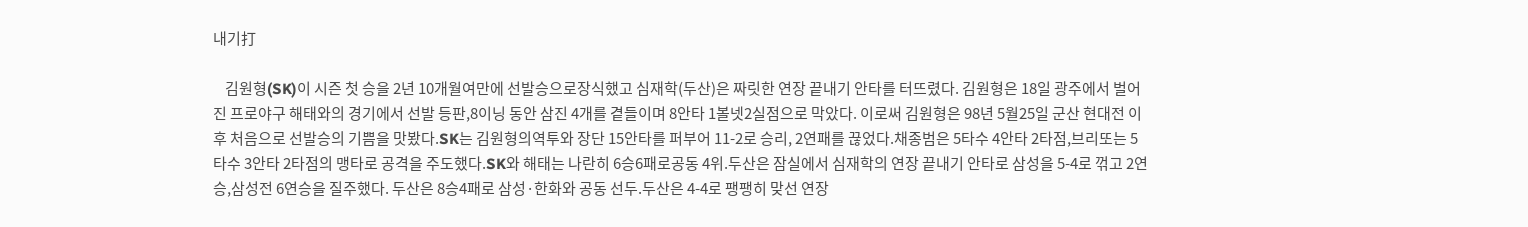내기打

    김원형(SK)이 시즌 첫 승을 2년 10개월여만에 선발승으로장식했고 심재학(두산)은 짜릿한 연장 끝내기 안타를 터뜨렸다. 김원형은 18일 광주에서 벌어진 프로야구 해태와의 경기에서 선발 등판,8이닝 동안 삼진 4개를 곁들이며 8안타 1볼넷2실점으로 막았다. 이로써 김원형은 98년 5월25일 군산 현대전 이후 처음으로 선발승의 기쁨을 맛봤다.SK는 김원형의역투와 장단 15안타를 퍼부어 11-2로 승리, 2연패를 끊었다.채종범은 5타수 4안타 2타점,브리또는 5타수 3안타 2타점의 맹타로 공격을 주도했다.SK와 해태는 나란히 6승6패로공동 4위.두산은 잠실에서 심재학의 연장 끝내기 안타로 삼성을 5-4로 꺾고 2연승,삼성전 6연승을 질주했다. 두산은 8승4패로 삼성·한화와 공동 선두.두산은 4-4로 팽팽히 맞선 연장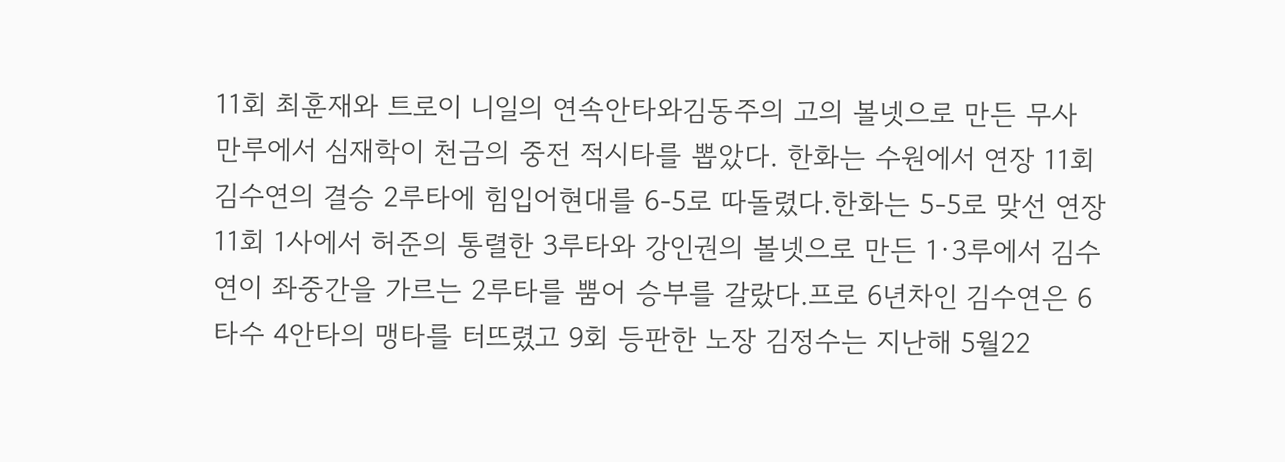11회 최훈재와 트로이 니일의 연속안타와김동주의 고의 볼넷으로 만든 무사 만루에서 심재학이 천금의 중전 적시타를 뽑았다. 한화는 수원에서 연장 11회 김수연의 결승 2루타에 힘입어현대를 6-5로 따돌렸다.한화는 5-5로 맞선 연장 11회 1사에서 허준의 통렬한 3루타와 강인권의 볼넷으로 만든 1·3루에서 김수연이 좌중간을 가르는 2루타를 뿜어 승부를 갈랐다.프로 6년차인 김수연은 6타수 4안타의 맹타를 터뜨렸고 9회 등판한 노장 김정수는 지난해 5월22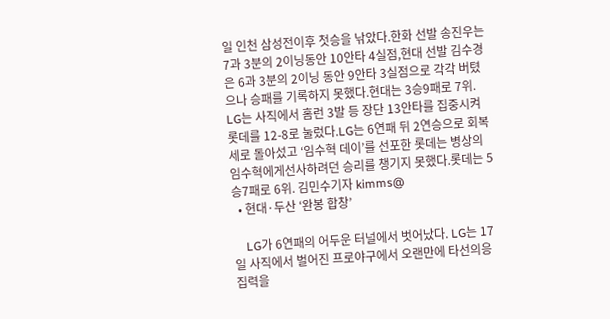일 인천 삼성전이후 첫승을 낚았다.한화 선발 송진우는 7과 3분의 2이닝동안 10안타 4실점,현대 선발 김수경은 6과 3분의 2이닝 동안 9안타 3실점으로 각각 버텼으나 승패를 기록하지 못했다.현대는 3승9패로 7위. LG는 사직에서 홈런 3발 등 장단 13안타를 집중시켜 롯데를 12-8로 눌렀다.LG는 6연패 뒤 2연승으로 회복세로 돌아섰고 ‘임수혁 데이’를 선포한 롯데는 병상의 임수혁에게선사하려던 승리를 챙기지 못했다.롯데는 5승7패로 6위. 김민수기자 kimms@
  • 현대·두산 ‘완봉 합창’

    LG가 6연패의 어두운 터널에서 벗어났다. LG는 17일 사직에서 벌어진 프로야구에서 오랜만에 타선의응집력을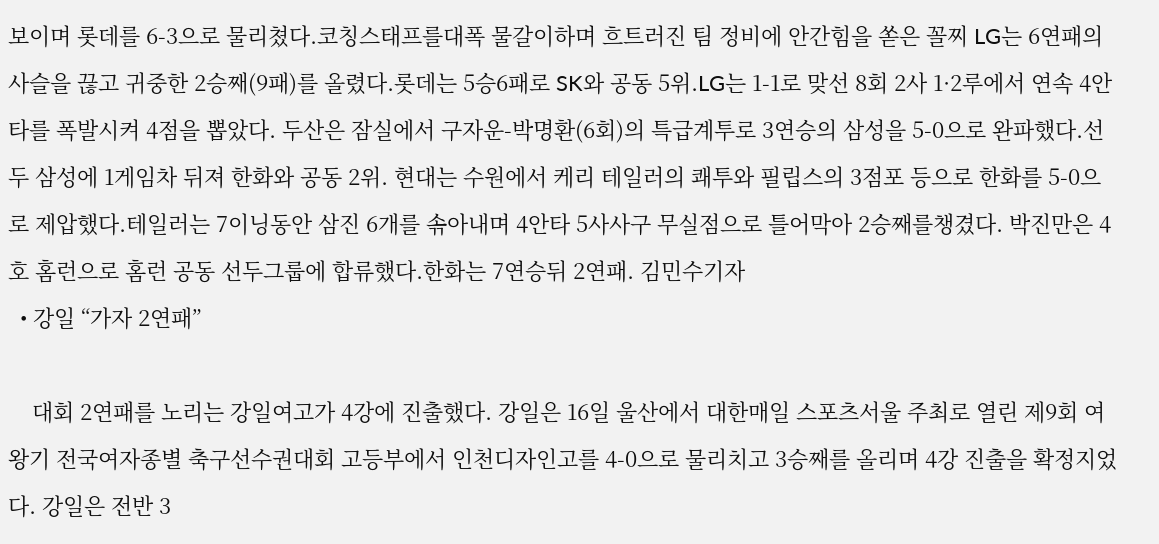보이며 롯데를 6-3으로 물리쳤다.코칭스태프를대폭 물갈이하며 흐트러진 팀 정비에 안간힘을 쏟은 꼴찌 LG는 6연패의 사슬을 끊고 귀중한 2승째(9패)를 올렸다.롯데는 5승6패로 SK와 공동 5위.LG는 1-1로 맞선 8회 2사 1·2루에서 연속 4안타를 폭발시켜 4점을 뽑았다. 두산은 잠실에서 구자운-박명환(6회)의 특급계투로 3연승의 삼성을 5-0으로 완파했다.선두 삼성에 1게임차 뒤져 한화와 공동 2위. 현대는 수원에서 케리 테일러의 쾌투와 필립스의 3점포 등으로 한화를 5-0으로 제압했다.테일러는 7이닝동안 삼진 6개를 솎아내며 4안타 5사사구 무실점으로 틀어막아 2승째를챙겼다. 박진만은 4호 홈런으로 홈런 공동 선두그룹에 합류했다.한화는 7연승뒤 2연패. 김민수기자
  • 강일 “가자 2연패”

    대회 2연패를 노리는 강일여고가 4강에 진출했다. 강일은 16일 울산에서 대한매일 스포츠서울 주최로 열린 제9회 여왕기 전국여자종별 축구선수권대회 고등부에서 인천디자인고를 4-0으로 물리치고 3승째를 올리며 4강 진출을 확정지었다. 강일은 전반 3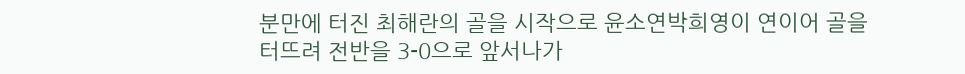분만에 터진 최해란의 골을 시작으로 윤소연박희영이 연이어 골을 터뜨려 전반을 3-0으로 앞서나가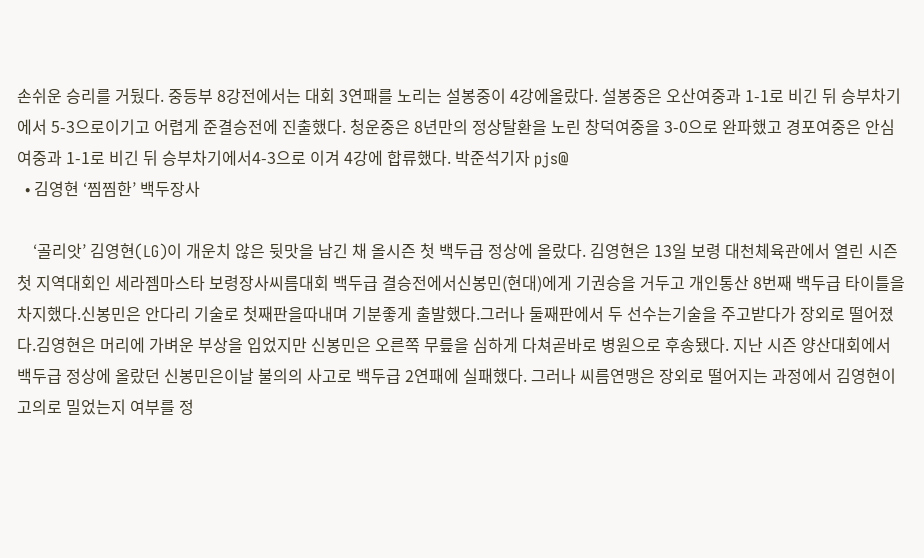손쉬운 승리를 거뒀다. 중등부 8강전에서는 대회 3연패를 노리는 설봉중이 4강에올랐다. 설봉중은 오산여중과 1-1로 비긴 뒤 승부차기에서 5-3으로이기고 어렵게 준결승전에 진출했다. 청운중은 8년만의 정상탈환을 노린 창덕여중을 3-0으로 완파했고 경포여중은 안심여중과 1-1로 비긴 뒤 승부차기에서4-3으로 이겨 4강에 합류했다. 박준석기자 pjs@
  • 김영현 ‘찜찜한’ 백두장사

    ‘골리앗’ 김영현(LG)이 개운치 않은 뒷맛을 남긴 채 올시즌 첫 백두급 정상에 올랐다. 김영현은 13일 보령 대천체육관에서 열린 시즌 첫 지역대회인 세라젬마스타 보령장사씨름대회 백두급 결승전에서신봉민(현대)에게 기권승을 거두고 개인통산 8번째 백두급 타이틀을 차지했다.신봉민은 안다리 기술로 첫째판을따내며 기분좋게 출발했다.그러나 둘째판에서 두 선수는기술을 주고받다가 장외로 떨어졌다.김영현은 머리에 가벼운 부상을 입었지만 신봉민은 오른쪽 무릎을 심하게 다쳐곧바로 병원으로 후송됐다. 지난 시즌 양산대회에서 백두급 정상에 올랐던 신봉민은이날 불의의 사고로 백두급 2연패에 실패했다. 그러나 씨름연맹은 장외로 떨어지는 과정에서 김영현이고의로 밀었는지 여부를 정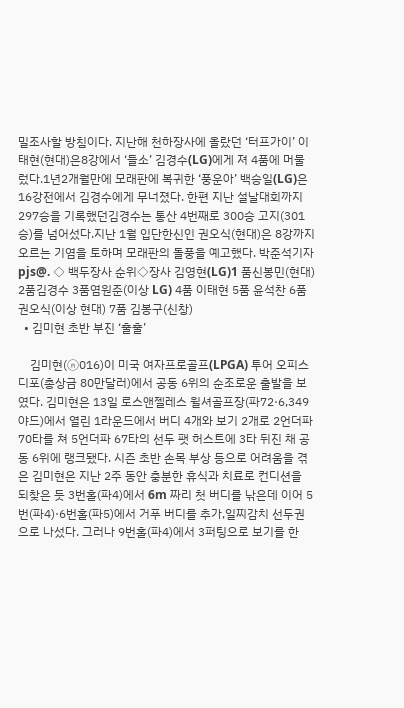밀조사할 방침이다. 지난해 천하장사에 올랐던 ‘터프가이’ 이태현(현대)은8강에서 ‘들소’ 김경수(LG)에게 져 4품에 머물렀다.1년2개월만에 모래판에 복귀한 ‘풍운아’ 백승일(LG)은 16강전에서 김경수에게 무너졌다. 한편 지난 설날대회까지 297승을 기록했던김경수는 통산 4번째로 300승 고지(301승)를 넘어섰다.지난 1월 입단한신인 권오식(현대)은 8강까지 오르는 기염을 토하며 모래판의 돌풍을 예고했다. 박준석기자 pjs@. ◇ 백두장사 순위◇장사 김영현(LG)1 품신봉민(현대) 2품김경수 3품염원준(이상 LG) 4품 이태현 5품 윤석찬 6품 권오식(이상 현대) 7품 김봉구(신창)
  • 김미현 초반 부진 ‘훌훌’

    김미현(ⓝ016)이 미국 여자프로골프(LPGA) 투어 오피스디포(총상금 80만달러)에서 공동 6위의 순조로운 출발을 보였다. 김미현은 13일 로스앤젤레스 윌셔골프장(파72·6,349야드)에서 열린 1라운드에서 버디 4개와 보기 2개로 2언더파 70타를 쳐 5언더파 67타의 선두 팻 허스트에 3타 뒤진 채 공동 6위에 랭크됐다. 시즌 초반 손목 부상 등으로 어려움을 겪은 김미현은 지난 2주 동안 충분한 휴식과 치료로 컨디션을 되찾은 듯 3번홀(파4)에서 6m 짜리 첫 버디를 낚은데 이어 5번(파4)·6번홀(파5)에서 거푸 버디를 추가,일찌감치 선두권으로 나섰다. 그러나 9번홀(파4)에서 3퍼팅으로 보기를 한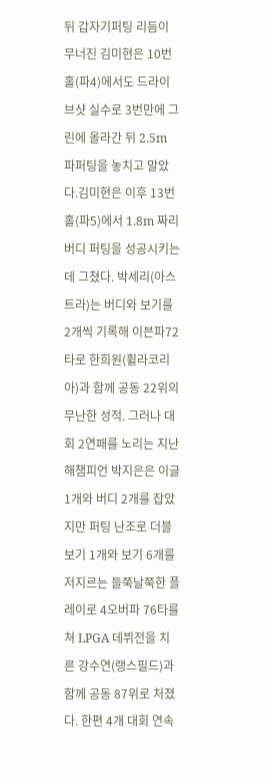뒤 갑자기퍼팅 리듬이 무너진 김미현은 10번홀(파4)에서도 드라이브샷 실수로 3번만에 그린에 올라간 뒤 2.5m 파퍼팅을 놓치고 말았다.김미현은 이후 13번홀(파5)에서 1.8m 짜리 버디 퍼팅을 성공시키는데 그쳤다. 박세리(아스트라)는 버디와 보기를 2개씩 기록해 이븐파72타로 한희원(휠라코리아)과 함께 공동 22위의 무난한 성적. 그러나 대회 2연패를 노리는 지난해챔피언 박지은은 이글 1개와 버디 2개를 잡았지만 퍼팅 난조로 더블보기 1개와 보기 6개를 저지르는 들쭉날쭉한 플레이로 4오버파 76타를 쳐 LPGA 데뷔전을 치른 강수연(랭스필드)과 함께 공동 87위로 처졌다. 한편 4개 대회 연속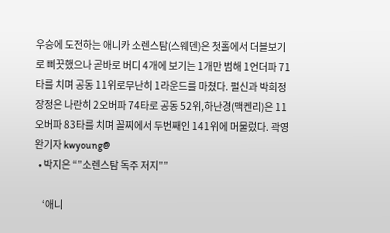우승에 도전하는 애니카 소렌스탐(스웨덴)은 첫홀에서 더블보기로 삐끗했으나 곧바로 버디 4개에 보기는 1개만 범해 1언더파 71타를 치며 공동 11위로무난히 1라운드를 마쳤다. 펄신과 박희정 장정은 나란히 2오버파 74타로 공동 52위,하난경(맥켄리)은 11오버파 83타를 치며 꼴찌에서 두번째인 141위에 머물렀다. 곽영완기자 kwyoung@
  • 박지은 “”소렌스탐 독주 저지””

    ‘애니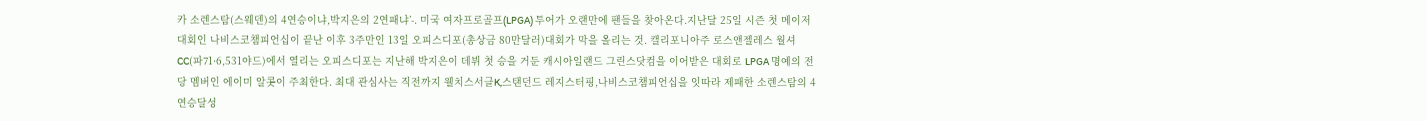카 소렌스탐(스웨덴)의 4연승이냐,박지은의 2연패냐’-. 미국 여자프로골프(LPGA) 투어가 오랜만에 팬들을 찾아온다.지난달 25일 시즌 첫 메이저대회인 나비스코챔피언십이 끝난 이후 3주만인 13일 오피스디포(총상금 80만달러)대회가 막을 올리는 것. 캘리포니아주 로스앤젤레스 월셔CC(파71·6,531야드)에서 열리는 오피스디포는 지난해 박지은이 데뷔 첫 승을 거둔 캐시아일랜드 그린스닷컴을 이어받은 대회로 LPGA 명예의 전당 멤버인 에이미 알콧이 주최한다. 최대 관심사는 직전까지 웰치스서클K,스탠던드 레지스터핑,나비스코챔피언십을 잇따라 제패한 소렌스탐의 4연승달성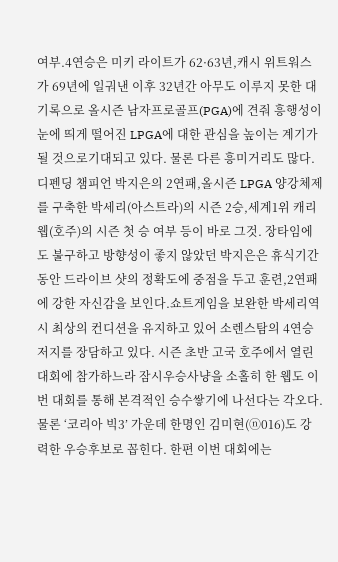여부.4연승은 미키 라이트가 62·63년,캐시 위트워스가 69년에 일궈낸 이후 32년간 아무도 이루지 못한 대기록으로 올시즌 남자프로골프(PGA)에 견줘 흥행성이 눈에 띄게 떨어진 LPGA에 대한 관심을 높이는 계기가 될 것으로기대되고 있다. 물론 다른 흥미거리도 많다.디펜딩 챔피언 박지은의 2연패,올시즌 LPGA 양강체제를 구축한 박세리(아스트라)의 시즌 2승,세계1위 캐리웹(호주)의 시즌 첫 승 여부 등이 바로 그것. 장타임에도 불구하고 방향성이 좋지 않았던 박지은은 휴식기간 동안 드라이브 샷의 정확도에 중점을 두고 훈련,2연패에 강한 자신감을 보인다.쇼트게임을 보완한 박세리역시 최상의 컨디션을 유지하고 있어 소렌스탐의 4연승 저지를 장담하고 있다. 시즌 초반 고국 호주에서 열린 대회에 참가하느라 잠시우승사냥을 소홀히 한 웹도 이번 대회를 통해 본격적인 승수쌓기에 나선다는 각오다.물론 ‘코리아 빅3’ 가운데 한명인 김미현(ⓝ016)도 강력한 우승후보로 꼽힌다. 한편 이번 대회에는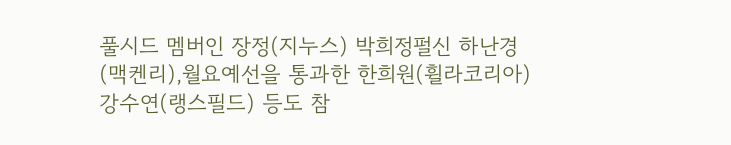풀시드 멤버인 장정(지누스) 박희정펄신 하난경(맥켄리),월요예선을 통과한 한희원(휠라코리아) 강수연(랭스필드) 등도 참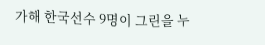가해 한국선수 9명이 그린을 누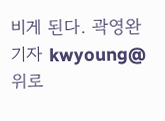비게 된다. 곽영완기자 kwyoung@
위로